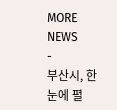MORE NEWS
-
부산시, 한눈에 펼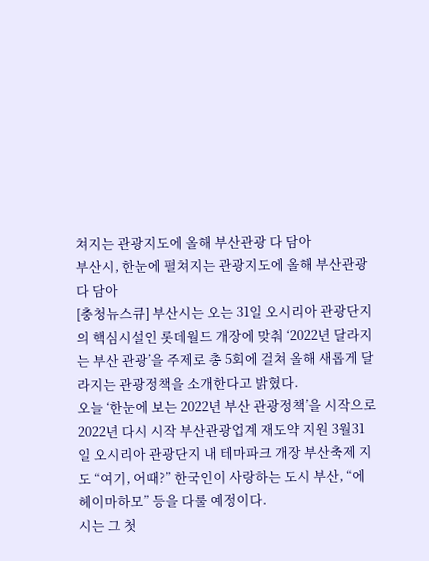쳐지는 관광지도에 올해 부산관광 다 담아
부산시, 한눈에 펼쳐지는 관광지도에 올해 부산관광 다 담아
[충청뉴스큐] 부산시는 오는 31일 오시리아 관광단지의 핵심시설인 롯데월드 개장에 맞춰 ‘2022년 달라지는 부산 관광’을 주제로 총 5회에 걸쳐 올해 새롭게 달라지는 관광정책을 소개한다고 밝혔다.
오늘 ‘한눈에 보는 2022년 부산 관광정책’을 시작으로 2022년 다시 시작 부산관광업계 재도약 지원 3월31일 오시리아 관광단지 내 테마파크 개장 부산축제 지도 “여기, 어때?” 한국인이 사랑하는 도시 부산, “에헤이마하모” 등을 다룰 예정이다.
시는 그 첫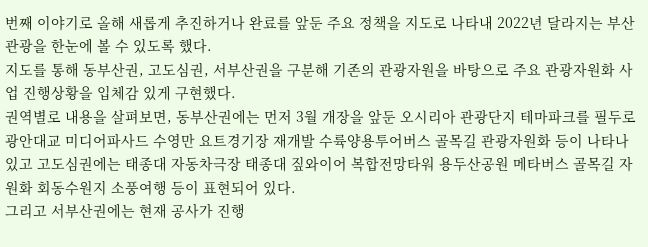번째 이야기로 올해 새롭게 추진하거나 완료를 앞둔 주요 정책을 지도로 나타내 2022년 달라지는 부산관광을 한눈에 볼 수 있도록 했다.
지도를 통해 동부산권, 고도심권, 서부산권을 구분해 기존의 관광자원을 바탕으로 주요 관광자원화 사업 진행상황을 입체감 있게 구현했다.
권역별로 내용을 살펴보면, 동부산권에는 먼저 3월 개장을 앞둔 오시리아 관광단지 테마파크를 필두로 광안대교 미디어파사드 수영만 요트경기장 재개발 수륙양용투어버스 골목길 관광자원화 등이 나타나 있고 고도심권에는 태종대 자동차극장 태종대 짚와이어 복합전망타워 용두산공원 메타버스 골목길 자원화 회동수원지 소풍여행 등이 표현되어 있다.
그리고 서부산권에는 현재 공사가 진행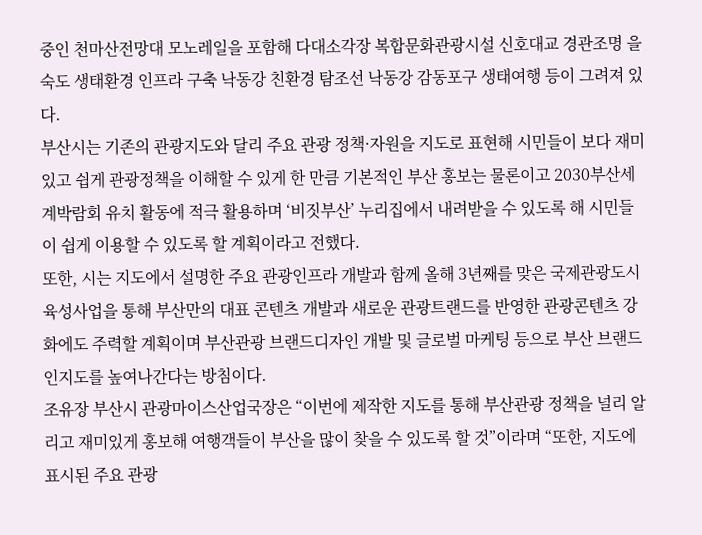중인 천마산전망대 모노레일을 포함해 다대소각장 복합문화관광시설 신호대교 경관조명 을숙도 생태환경 인프라 구축 낙동강 친환경 탐조선 낙동강 감동포구 생태여행 등이 그려져 있다.
부산시는 기존의 관광지도와 달리 주요 관광 정책·자원을 지도로 표현해 시민들이 보다 재미있고 쉽게 관광정책을 이해할 수 있게 한 만큼 기본적인 부산 홍보는 물론이고 2030부산세계박람회 유치 활동에 적극 활용하며 ‘비짓부산’ 누리집에서 내려받을 수 있도록 해 시민들이 쉽게 이용할 수 있도록 할 계획이라고 전했다.
또한, 시는 지도에서 설명한 주요 관광인프라 개발과 함께 올해 3년째를 맞은 국제관광도시 육성사업을 통해 부산만의 대표 콘텐츠 개발과 새로운 관광트랜드를 반영한 관광콘텐츠 강화에도 주력할 계획이며 부산관광 브랜드디자인 개발 및 글로벌 마케팅 등으로 부산 브랜드 인지도를 높여나간다는 방침이다.
조유장 부산시 관광마이스산업국장은 “이번에 제작한 지도를 통해 부산관광 정책을 널리 알리고 재미있게 홍보해 여행객들이 부산을 많이 찾을 수 있도록 할 것”이라며 “또한, 지도에 표시된 주요 관광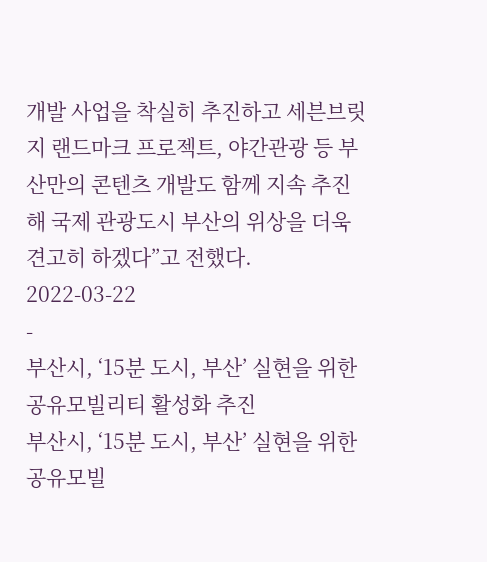개발 사업을 착실히 추진하고 세븐브릿지 랜드마크 프로젝트, 야간관광 등 부산만의 콘텐츠 개발도 함께 지속 추진해 국제 관광도시 부산의 위상을 더욱 견고히 하겠다”고 전했다.
2022-03-22
-
부산시, ‘15분 도시, 부산’ 실현을 위한 공유모빌리티 활성화 추진
부산시, ‘15분 도시, 부산’ 실현을 위한 공유모빌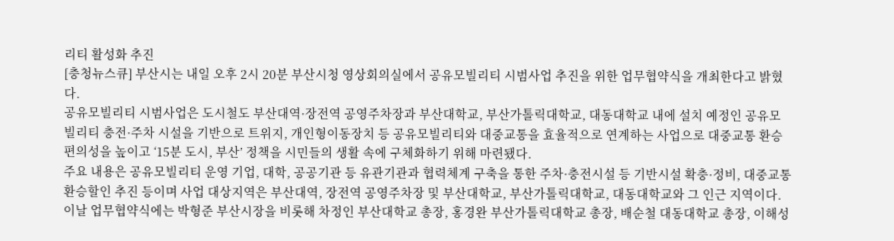리티 활성화 추진
[충청뉴스큐] 부산시는 내일 오후 2시 20분 부산시청 영상회의실에서 공유모빌리티 시범사업 추진을 위한 업무협약식을 개최한다고 밝혔다.
공유모빌리티 시범사업은 도시철도 부산대역·장전역 공영주차장과 부산대학교, 부산가톨릭대학교, 대동대학교 내에 설치 예정인 공유모빌리티 충전·주차 시설을 기반으로 트위지, 개인형이동장치 등 공유모빌리티와 대중교통을 효율적으로 연계하는 사업으로 대중교통 환승 편의성을 높이고 ‘15분 도시, 부산’ 정책을 시민들의 생활 속에 구체화하기 위해 마련됐다.
주요 내용은 공유모빌리티 운영 기업, 대학, 공공기관 등 유관기관과 협력체계 구축을 통한 주차·충전시설 등 기반시설 확충·정비, 대중교통 환승할인 추진 등이며 사업 대상지역은 부산대역, 장전역 공영주차장 및 부산대학교, 부산가톨릭대학교, 대동대학교와 그 인근 지역이다.
이날 업무협약식에는 박형준 부산시장을 비롯해 차정인 부산대학교 총장, 홍경완 부산가톨릭대학교 총장, 배순철 대동대학교 총장, 이해성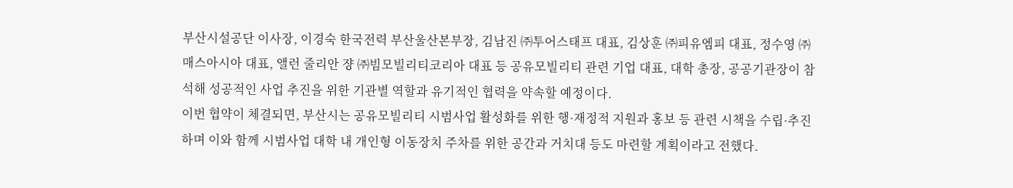부산시설공단 이사장, 이경숙 한국전력 부산울산본부장, 김남진 ㈜투어스태프 대표, 김상훈 ㈜피유엠피 대표, 정수영 ㈜매스아시아 대표, 앨런 줄리안 쟝 ㈜빔모빌리티코리아 대표 등 공유모빌리티 관련 기업 대표, 대학 총장, 공공기관장이 참석해 성공적인 사업 추진을 위한 기관별 역할과 유기적인 협력을 약속할 예정이다.
이번 협약이 체결되면, 부산시는 공유모빌리티 시범사업 활성화를 위한 행·재정적 지원과 홍보 등 관련 시책을 수립·추진하며 이와 함께 시범사업 대학 내 개인형 이동장치 주차를 위한 공간과 거치대 등도 마련할 계획이라고 전했다.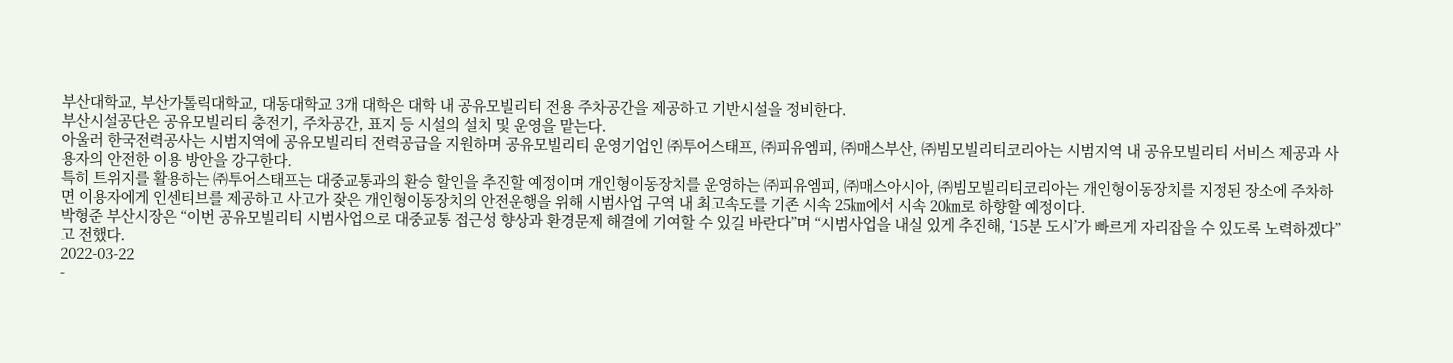부산대학교, 부산가톨릭대학교, 대동대학교 3개 대학은 대학 내 공유모빌리티 전용 주차공간을 제공하고 기반시설을 정비한다.
부산시설공단은 공유모빌리티 충전기, 주차공간, 표지 등 시설의 설치 및 운영을 맡는다.
아울러 한국전력공사는 시범지역에 공유모빌리티 전력공급을 지원하며 공유모빌리티 운영기업인 ㈜투어스태프, ㈜피유엠피, ㈜매스부산, ㈜빔모빌리티코리아는 시범지역 내 공유모빌리티 서비스 제공과 사용자의 안전한 이용 방안을 강구한다.
특히 트위지를 활용하는 ㈜투어스태프는 대중교통과의 환승 할인을 추진할 예정이며 개인형이동장치를 운영하는 ㈜피유엠피, ㈜매스아시아, ㈜빔모빌리티코리아는 개인형이동장치를 지정된 장소에 주차하면 이용자에게 인센티브를 제공하고 사고가 잦은 개인형이동장치의 안전운행을 위해 시범사업 구역 내 최고속도를 기존 시속 25㎞에서 시속 20㎞로 하향할 예정이다.
박형준 부산시장은 “이번 공유모빌리티 시범사업으로 대중교통 접근성 향상과 환경문제 해결에 기여할 수 있길 바란다”며 “시범사업을 내실 있게 추진해, ‘15분 도시’가 빠르게 자리잡을 수 있도록 노력하겠다”고 전했다.
2022-03-22
-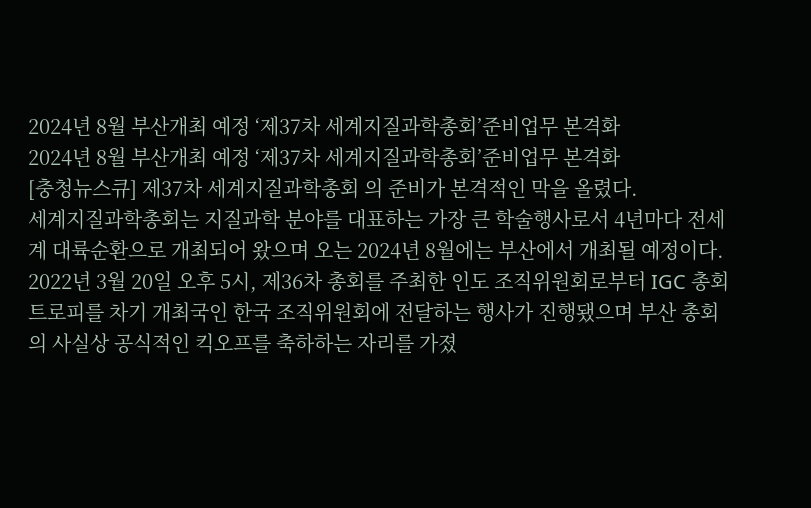2024년 8월 부산개최 예정 ‘제37차 세계지질과학총회’준비업무 본격화
2024년 8월 부산개최 예정 ‘제37차 세계지질과학총회’준비업무 본격화
[충청뉴스큐] 제37차 세계지질과학총회 의 준비가 본격적인 막을 올렸다.
세계지질과학총회는 지질과학 분야를 대표하는 가장 큰 학술행사로서 4년마다 전세계 대륙순환으로 개최되어 왔으며 오는 2024년 8월에는 부산에서 개최될 예정이다.
2022년 3월 20일 오후 5시, 제36차 총회를 주최한 인도 조직위원회로부터 IGC 총회 트로피를 차기 개최국인 한국 조직위원회에 전달하는 행사가 진행됐으며 부산 총회의 사실상 공식적인 킥오프를 축하하는 자리를 가졌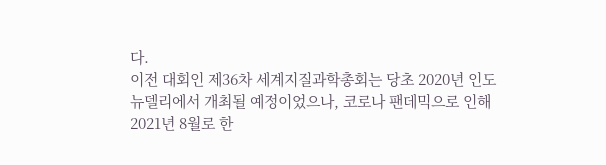다.
이전 대회인 제36차 세계지질과학총회는 당초 2020년 인도 뉴델리에서 개최될 예정이었으나, 코로나 팬데믹으로 인해 2021년 8월로 한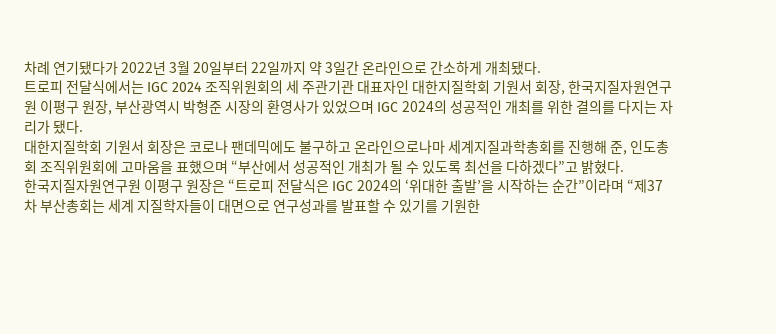차례 연기됐다가 2022년 3월 20일부터 22일까지 약 3일간 온라인으로 간소하게 개최됐다.
트로피 전달식에서는 IGC 2024 조직위원회의 세 주관기관 대표자인 대한지질학회 기원서 회장, 한국지질자원연구원 이평구 원장, 부산광역시 박형준 시장의 환영사가 있었으며 IGC 2024의 성공적인 개최를 위한 결의를 다지는 자리가 됐다.
대한지질학회 기원서 회장은 코로나 팬데믹에도 불구하고 온라인으로나마 세계지질과학총회를 진행해 준, 인도총회 조직위원회에 고마움을 표했으며 “부산에서 성공적인 개최가 될 수 있도록 최선을 다하겠다”고 밝혔다.
한국지질자원연구원 이평구 원장은 “트로피 전달식은 IGC 2024의 ‘위대한 출발’을 시작하는 순간”이라며 “제37차 부산총회는 세계 지질학자들이 대면으로 연구성과를 발표할 수 있기를 기원한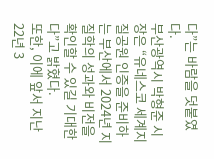다”는 바람을 덧붙였다.
부산광역시 박형준 시장은 “유네스코 세계지질공원 인증을 준비하는 부산에서 2024년 지질학의 성과와 비전을 확인할 수 있길 기대한다”고 밝혔다.
또한, 이에 앞서 지난 22년 3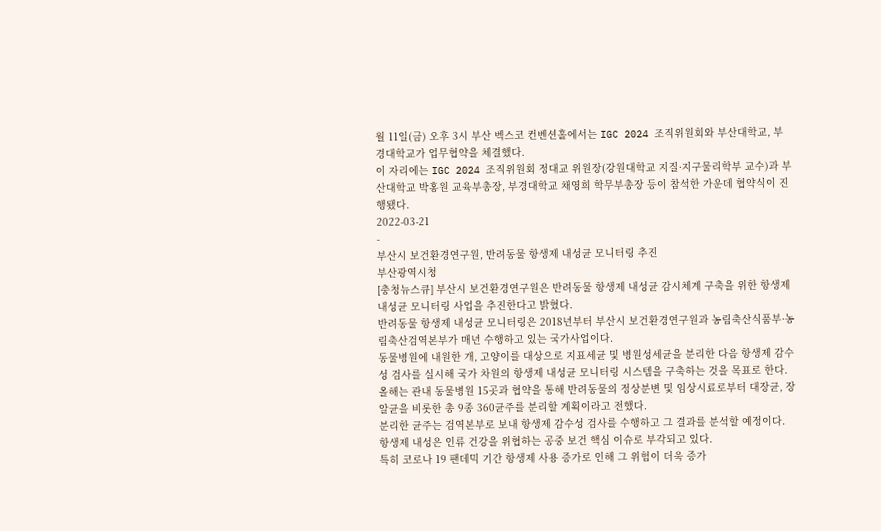월 11일(금) 오후 3시 부산 벡스코 컨벤션홀에서는 IGC 2024 조직위원회와 부산대학교, 부경대학교가 업무협약을 체결했다.
이 자리에는 IGC 2024 조직위원회 정대교 위원장(강원대학교 지질·지구물리학부 교수)과 부산대학교 박홍원 교육부총장, 부경대학교 채영희 학무부총장 등이 참석한 가운데 협약식이 진행됐다.
2022-03-21
-
부산시 보건환경연구원, 반려동물 항생제 내성균 모니터링 추진
부산광역시청
[충청뉴스큐] 부산시 보건환경연구원은 반려동물 항생제 내성균 감시체계 구축을 위한 항생제 내성균 모니터링 사업을 추진한다고 밝혔다.
반려동물 항생제 내성균 모니터링은 2018년부터 부산시 보건환경연구원과 농림축산식품부·농림축산검역본부가 매년 수행하고 있는 국가사업이다.
동물병원에 내원한 개, 고양이를 대상으로 지표세균 및 병원성세균을 분리한 다음 항생제 감수성 검사를 실시해 국가 차원의 항생제 내성균 모니터링 시스템을 구축하는 것을 목표로 한다.
올해는 관내 동물병원 15곳과 협약을 통해 반려동물의 정상분변 및 임상시료로부터 대장균, 장알균을 비롯한 총 9종 360균주를 분리할 계획이라고 전했다.
분리한 균주는 검역본부로 보내 항생제 감수성 검사를 수행하고 그 결과를 분석할 예정이다.
항생제 내성은 인류 건강을 위협하는 공중 보건 핵심 이슈로 부각되고 있다.
특히 코로나 19 팬데믹 기간 항생제 사용 증가로 인해 그 위험이 더욱 증가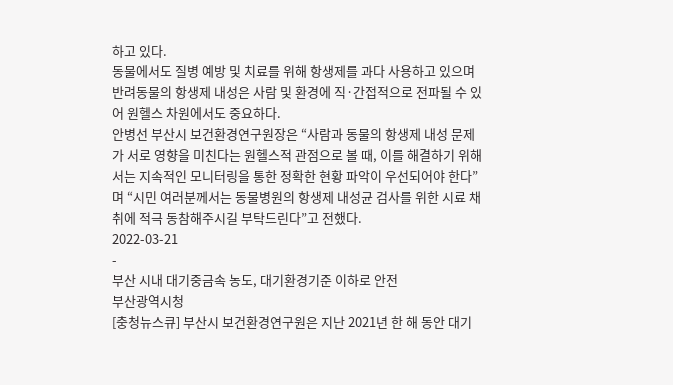하고 있다.
동물에서도 질병 예방 및 치료를 위해 항생제를 과다 사용하고 있으며 반려동물의 항생제 내성은 사람 및 환경에 직·간접적으로 전파될 수 있어 원헬스 차원에서도 중요하다.
안병선 부산시 보건환경연구원장은 “사람과 동물의 항생제 내성 문제가 서로 영향을 미친다는 원헬스적 관점으로 볼 때, 이를 해결하기 위해서는 지속적인 모니터링을 통한 정확한 현황 파악이 우선되어야 한다”며 “시민 여러분께서는 동물병원의 항생제 내성균 검사를 위한 시료 채취에 적극 동참해주시길 부탁드린다”고 전했다.
2022-03-21
-
부산 시내 대기중금속 농도, 대기환경기준 이하로 안전
부산광역시청
[충청뉴스큐] 부산시 보건환경연구원은 지난 2021년 한 해 동안 대기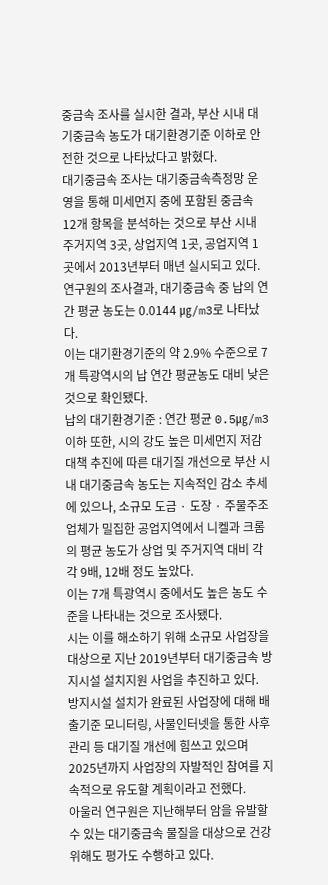중금속 조사를 실시한 결과, 부산 시내 대기중금속 농도가 대기환경기준 이하로 안전한 것으로 나타났다고 밝혔다.
대기중금속 조사는 대기중금속측정망 운영을 통해 미세먼지 중에 포함된 중금속 12개 항목을 분석하는 것으로 부산 시내 주거지역 3곳, 상업지역 1곳, 공업지역 1곳에서 2013년부터 매년 실시되고 있다.
연구원의 조사결과, 대기중금속 중 납의 연간 평균 농도는 0.0144 ㎍/m3로 나타났다.
이는 대기환경기준의 약 2.9% 수준으로 7개 특광역시의 납 연간 평균농도 대비 낮은 것으로 확인됐다.
납의 대기환경기준 : 연간 평균 0.5㎍/m3 이하 또한, 시의 강도 높은 미세먼지 저감대책 추진에 따른 대기질 개선으로 부산 시내 대기중금속 농도는 지속적인 감소 추세에 있으나, 소규모 도금 · 도장 · 주물주조업체가 밀집한 공업지역에서 니켈과 크롬의 평균 농도가 상업 및 주거지역 대비 각각 9배, 12배 정도 높았다.
이는 7개 특광역시 중에서도 높은 농도 수준을 나타내는 것으로 조사됐다.
시는 이를 해소하기 위해 소규모 사업장을 대상으로 지난 2019년부터 대기중금속 방지시설 설치지원 사업을 추진하고 있다.
방지시설 설치가 완료된 사업장에 대해 배출기준 모니터링, 사물인터넷을 통한 사후 관리 등 대기질 개선에 힘쓰고 있으며 2025년까지 사업장의 자발적인 참여를 지속적으로 유도할 계획이라고 전했다.
아울러 연구원은 지난해부터 암을 유발할 수 있는 대기중금속 물질을 대상으로 건강위해도 평가도 수행하고 있다.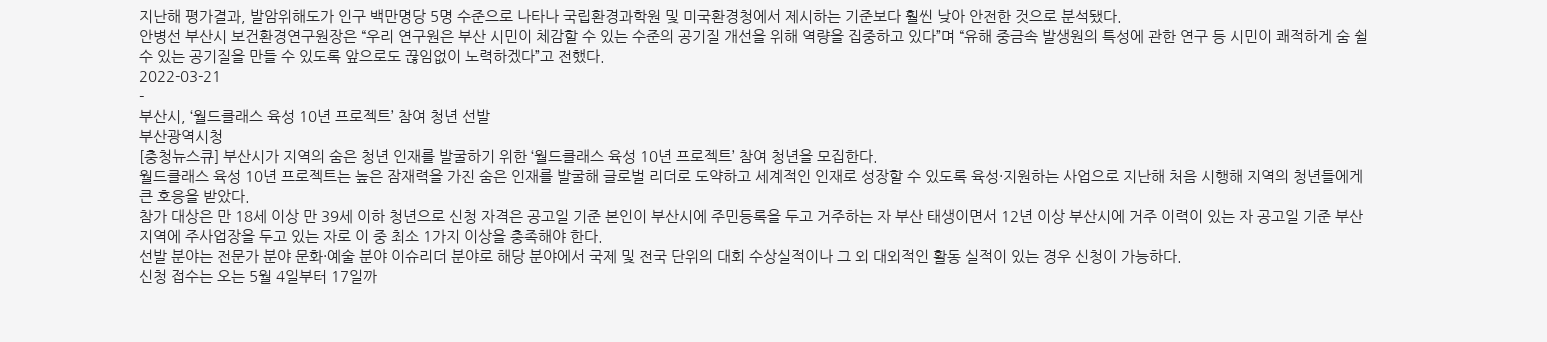지난해 평가결과, 발암위해도가 인구 백만명당 5명 수준으로 나타나 국립환경과학원 및 미국환경청에서 제시하는 기준보다 훨씬 낮아 안전한 것으로 분석됐다.
안병선 부산시 보건환경연구원장은 “우리 연구원은 부산 시민이 체감할 수 있는 수준의 공기질 개선을 위해 역량을 집중하고 있다”며 “유해 중금속 발생원의 특성에 관한 연구 등 시민이 쾌적하게 숨 쉴 수 있는 공기질을 만들 수 있도록 앞으로도 끊임없이 노력하겠다”고 전했다.
2022-03-21
-
부산시, ‘월드클래스 육성 10년 프로젝트’ 참여 청년 선발
부산광역시청
[충청뉴스큐] 부산시가 지역의 숨은 청년 인재를 발굴하기 위한 ‘월드클래스 육성 10년 프로젝트’ 참여 청년을 모집한다.
월드클래스 육성 10년 프로젝트는 높은 잠재력을 가진 숨은 인재를 발굴해 글로벌 리더로 도약하고 세계적인 인재로 성장할 수 있도록 육성·지원하는 사업으로 지난해 처음 시행해 지역의 청년들에게 큰 호응을 받았다.
참가 대상은 만 18세 이상 만 39세 이하 청년으로 신청 자격은 공고일 기준 본인이 부산시에 주민등록을 두고 거주하는 자 부산 태생이면서 12년 이상 부산시에 거주 이력이 있는 자 공고일 기준 부산지역에 주사업장을 두고 있는 자로 이 중 최소 1가지 이상을 충족해야 한다.
선발 분야는 전문가 분야 문화·예술 분야 이슈리더 분야로 해당 분야에서 국제 및 전국 단위의 대회 수상실적이나 그 외 대외적인 활동 실적이 있는 경우 신청이 가능하다.
신청 접수는 오는 5월 4일부터 17일까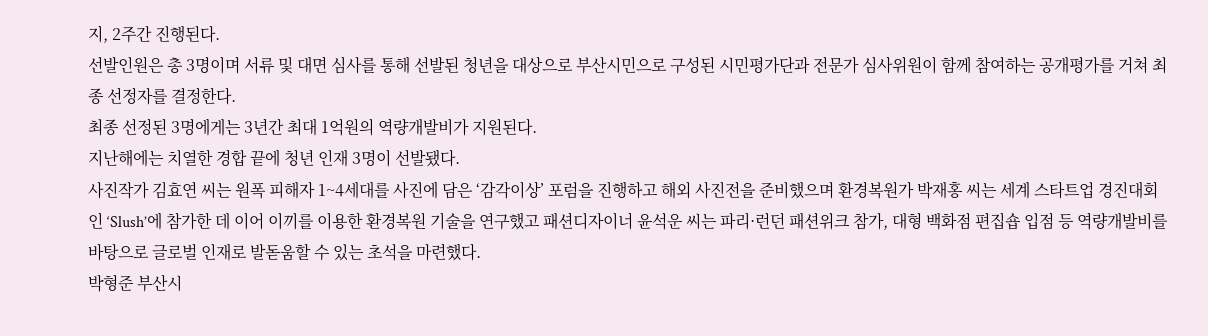지, 2주간 진행된다.
선발인원은 총 3명이며 서류 및 대면 심사를 통해 선발된 청년을 대상으로 부산시민으로 구성된 시민평가단과 전문가 심사위원이 함께 참여하는 공개평가를 거쳐 최종 선정자를 결정한다.
최종 선정된 3명에게는 3년간 최대 1억원의 역량개발비가 지원된다.
지난해에는 치열한 경합 끝에 청년 인재 3명이 선발됐다.
사진작가 김효연 씨는 원폭 피해자 1~4세대를 사진에 담은 ‘감각이상’ 포럼을 진행하고 해외 사진전을 준비했으며 환경복원가 박재홍 씨는 세계 스타트업 경진대회인 ‘Slush’에 참가한 데 이어 이끼를 이용한 환경복원 기술을 연구했고 패션디자이너 윤석운 씨는 파리·런던 패션위크 참가, 대형 백화점 편집숍 입점 등 역량개발비를 바탕으로 글로벌 인재로 발돋움할 수 있는 초석을 마련했다.
박형준 부산시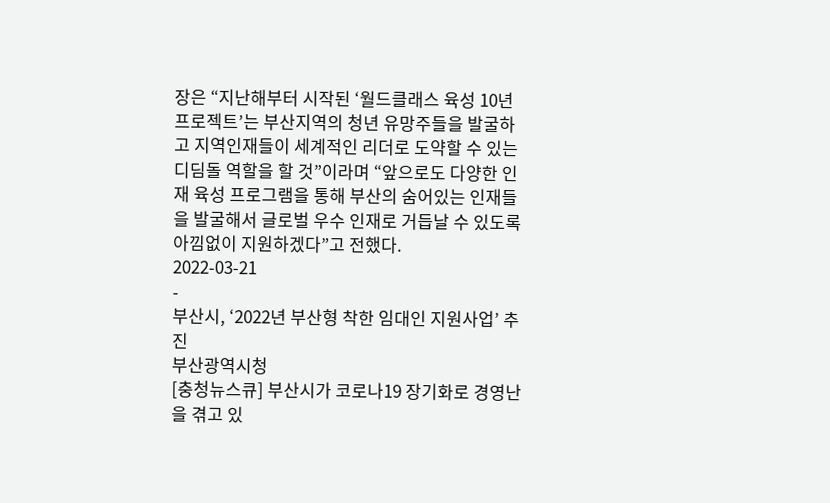장은 “지난해부터 시작된 ‘월드클래스 육성 10년 프로젝트’는 부산지역의 청년 유망주들을 발굴하고 지역인재들이 세계적인 리더로 도약할 수 있는 디딤돌 역할을 할 것”이라며 “앞으로도 다양한 인재 육성 프로그램을 통해 부산의 숨어있는 인재들을 발굴해서 글로벌 우수 인재로 거듭날 수 있도록 아낌없이 지원하겠다”고 전했다.
2022-03-21
-
부산시, ‘2022년 부산형 착한 임대인 지원사업’ 추진
부산광역시청
[충청뉴스큐] 부산시가 코로나19 장기화로 경영난을 겪고 있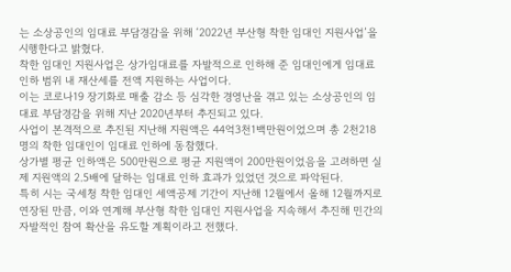는 소상공인의 임대료 부담경감을 위해 ‘2022년 부산형 착한 임대인 지원사업’을 시행한다고 밝혔다.
착한 임대인 지원사업은 상가임대료를 자발적으로 인하해 준 임대인에게 임대료 인하 범위 내 재산세를 전액 지원하는 사업이다.
이는 코로나19 장기화로 매출 감소 등 심각한 경영난을 겪고 있는 소상공인의 임대료 부담경감을 위해 지난 2020년부터 추진되고 있다.
사업이 본격적으로 추진된 지난해 지원액은 44억3천1백만원이었으며 총 2천218명의 착한 임대인이 임대료 인하에 동참했다.
상가별 평균 인하액은 500만원으로 평균 지원액이 200만원이었음을 고려하면 실제 지원액의 2.5배에 달하는 임대료 인하 효과가 있었던 것으로 파악된다.
특히 시는 국세청 착한 임대인 세액공제 기간이 지난해 12월에서 올해 12월까지로 연장된 만큼, 이와 연계해 부산형 착한 임대인 지원사업을 지속해서 추진해 민간의 자발적인 참여 확산을 유도할 계획이라고 전했다.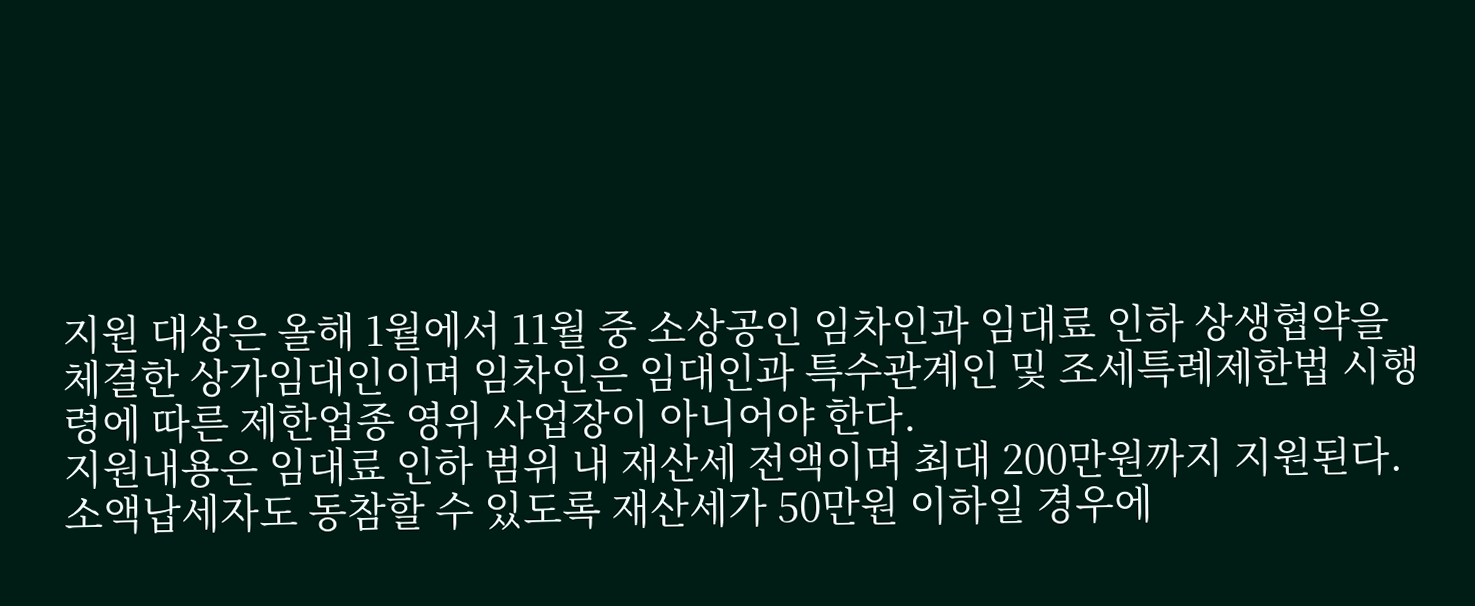지원 대상은 올해 1월에서 11월 중 소상공인 임차인과 임대료 인하 상생협약을 체결한 상가임대인이며 임차인은 임대인과 특수관계인 및 조세특례제한법 시행령에 따른 제한업종 영위 사업장이 아니어야 한다.
지원내용은 임대료 인하 범위 내 재산세 전액이며 최대 200만원까지 지원된다.
소액납세자도 동참할 수 있도록 재산세가 50만원 이하일 경우에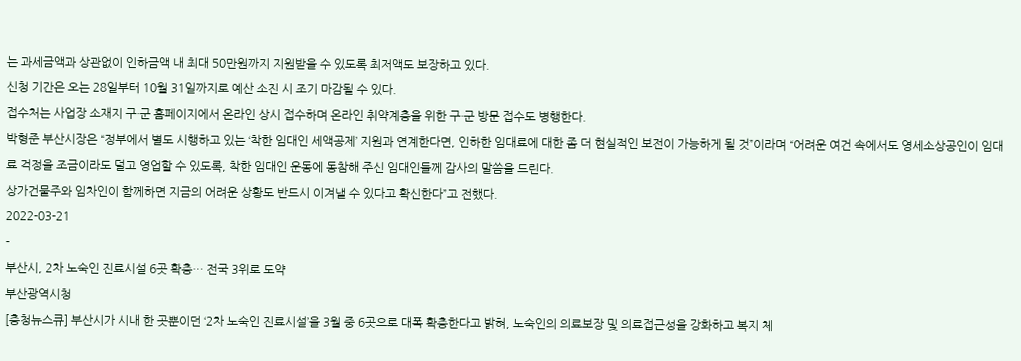는 과세금액과 상관없이 인하금액 내 최대 50만원까지 지원받을 수 있도록 최저액도 보장하고 있다.
신청 기간은 오는 28일부터 10월 31일까지로 예산 소진 시 조기 마감될 수 있다.
접수처는 사업장 소재지 구·군 홈페이지에서 온라인 상시 접수하며 온라인 취약계층을 위한 구·군 방문 접수도 병행한다.
박형준 부산시장은 “정부에서 별도 시행하고 있는 ‘착한 임대인 세액공제’ 지원과 연계한다면, 인하한 임대료에 대한 좀 더 현실적인 보전이 가능하게 될 것”이라며 “어려운 여건 속에서도 영세소상공인이 임대료 걱정을 조금이라도 덜고 영업할 수 있도록, 착한 임대인 운동에 동참해 주신 임대인들께 감사의 말씀을 드린다.
상가건물주와 임차인이 함께하면 지금의 어려운 상황도 반드시 이겨낼 수 있다고 확신한다”고 전했다.
2022-03-21
-
부산시, 2차 노숙인 진료시설 6곳 확충… 전국 3위로 도약
부산광역시청
[충청뉴스큐] 부산시가 시내 한 곳뿐이던 ‘2차 노숙인 진료시설’을 3월 중 6곳으로 대폭 확충한다고 밝혀, 노숙인의 의료보장 및 의료접근성을 강화하고 복지 체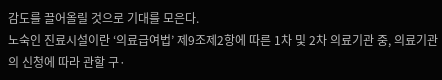감도를 끌어올릴 것으로 기대를 모은다.
노숙인 진료시설이란 ‘의료급여법’ 제9조제2항에 따른 1차 및 2차 의료기관 중, 의료기관의 신청에 따라 관할 구·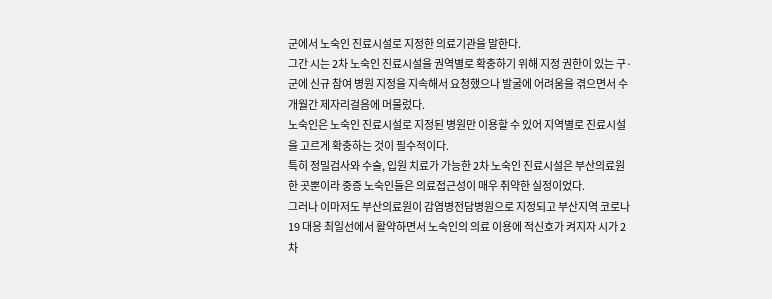군에서 노숙인 진료시설로 지정한 의료기관을 말한다.
그간 시는 2차 노숙인 진료시설을 권역별로 확충하기 위해 지정 권한이 있는 구·군에 신규 참여 병원 지정을 지속해서 요청했으나 발굴에 어려움을 겪으면서 수 개월간 제자리걸음에 머물렀다.
노숙인은 노숙인 진료시설로 지정된 병원만 이용할 수 있어 지역별로 진료시설을 고르게 확충하는 것이 필수적이다.
특히 정밀검사와 수술, 입원 치료가 가능한 2차 노숙인 진료시설은 부산의료원 한 곳뿐이라 중증 노숙인들은 의료접근성이 매우 취약한 실정이었다.
그러나 이마저도 부산의료원이 감염병전담병원으로 지정되고 부산지역 코로나19 대응 최일선에서 활약하면서 노숙인의 의료 이용에 적신호가 켜지자 시가 2차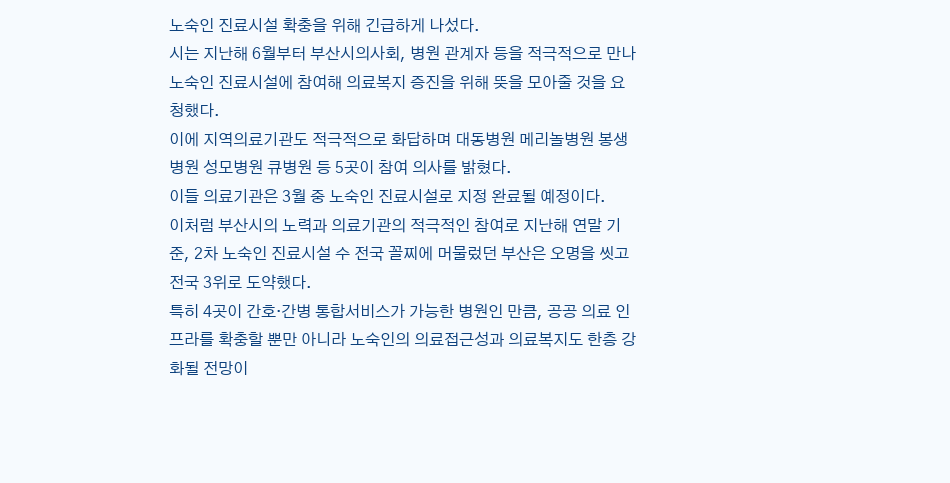노숙인 진료시설 확충을 위해 긴급하게 나섰다.
시는 지난해 6월부터 부산시의사회, 병원 관계자 등을 적극적으로 만나 노숙인 진료시설에 참여해 의료복지 증진을 위해 뜻을 모아줄 것을 요청했다.
이에 지역의료기관도 적극적으로 화답하며 대동병원 메리놀병원 봉생병원 성모병원 큐병원 등 5곳이 참여 의사를 밝혔다.
이들 의료기관은 3월 중 노숙인 진료시설로 지정 완료될 예정이다.
이처럼 부산시의 노력과 의료기관의 적극적인 참여로 지난해 연말 기준, 2차 노숙인 진료시설 수 전국 꼴찌에 머물렀던 부산은 오명을 씻고 전국 3위로 도약했다.
특히 4곳이 간호·간병 통합서비스가 가능한 병원인 만큼, 공공 의료 인프라를 확충할 뿐만 아니라 노숙인의 의료접근성과 의료복지도 한층 강화될 전망이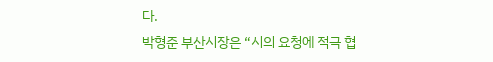다.
박형준 부산시장은 “시의 요청에 적극 협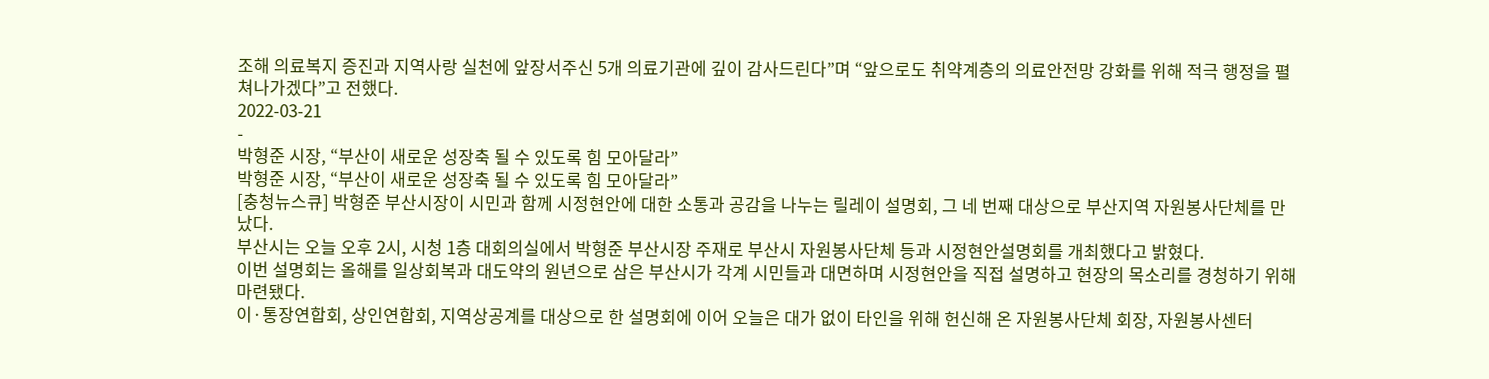조해 의료복지 증진과 지역사랑 실천에 앞장서주신 5개 의료기관에 깊이 감사드린다”며 “앞으로도 취약계층의 의료안전망 강화를 위해 적극 행정을 펼쳐나가겠다”고 전했다.
2022-03-21
-
박형준 시장, “부산이 새로운 성장축 될 수 있도록 힘 모아달라”
박형준 시장, “부산이 새로운 성장축 될 수 있도록 힘 모아달라”
[충청뉴스큐] 박형준 부산시장이 시민과 함께 시정현안에 대한 소통과 공감을 나누는 릴레이 설명회, 그 네 번째 대상으로 부산지역 자원봉사단체를 만났다.
부산시는 오늘 오후 2시, 시청 1층 대회의실에서 박형준 부산시장 주재로 부산시 자원봉사단체 등과 시정현안설명회를 개최했다고 밝혔다.
이번 설명회는 올해를 일상회복과 대도약의 원년으로 삼은 부산시가 각계 시민들과 대면하며 시정현안을 직접 설명하고 현장의 목소리를 경청하기 위해 마련됐다.
이·통장연합회, 상인연합회, 지역상공계를 대상으로 한 설명회에 이어 오늘은 대가 없이 타인을 위해 헌신해 온 자원봉사단체 회장, 자원봉사센터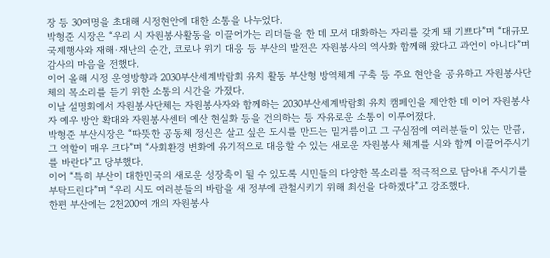장 등 30여명을 초대해 시정현안에 대한 소통을 나누었다.
박형준 시장은 “우리 시 자원봉사활동을 이끌어가는 리더들을 한 데 모셔 대화하는 자리를 갖게 돼 기쁘다”며 “대규모 국제행사와 재해·재난의 순간, 코로나 위기 대응 등 부산의 발전은 자원봉사의 역사화 함께해 왔다고 과언이 아니다”며 감사의 마음을 전했다.
이어 올해 시정 운영방향과 2030부산세계박람회 유치 활동 부산형 방역체계 구축 등 주요 현안을 공유하고 자원봉사단체의 목소리를 듣기 위한 소통의 시간을 가졌다.
이날 설명회에서 자원봉사단체는 자원봉사자와 함께하는 2030부산세계박람회 유치 캠페인을 제안한 데 이어 자원봉사자 예우 방안 확대와 자원봉사센터 예산 현실화 등을 건의하는 등 자유로운 소통이 이루어졌다.
박형준 부산시장은 “따뜻한 공동체 정신은 살고 싶은 도시를 만드는 밑거름이고 그 구심점에 여러분들이 있는 만큼, 그 역할이 매우 크다”며 “사회환경 변화에 유기적으로 대응할 수 있는 새로운 자원봉사 체계를 시와 함께 이끌어주시기를 바란다”고 당부했다.
이어 “특히 부산이 대한민국의 새로운 성장축이 될 수 있도록 시민들의 다양한 목소리를 적극적으로 담아내 주시기를 부탁드린다”며 “우리 시도 여러분들의 바람을 새 정부에 관철시키기 위해 최선을 다하겠다”고 강조했다.
한편 부산에는 2천200여 개의 자원봉사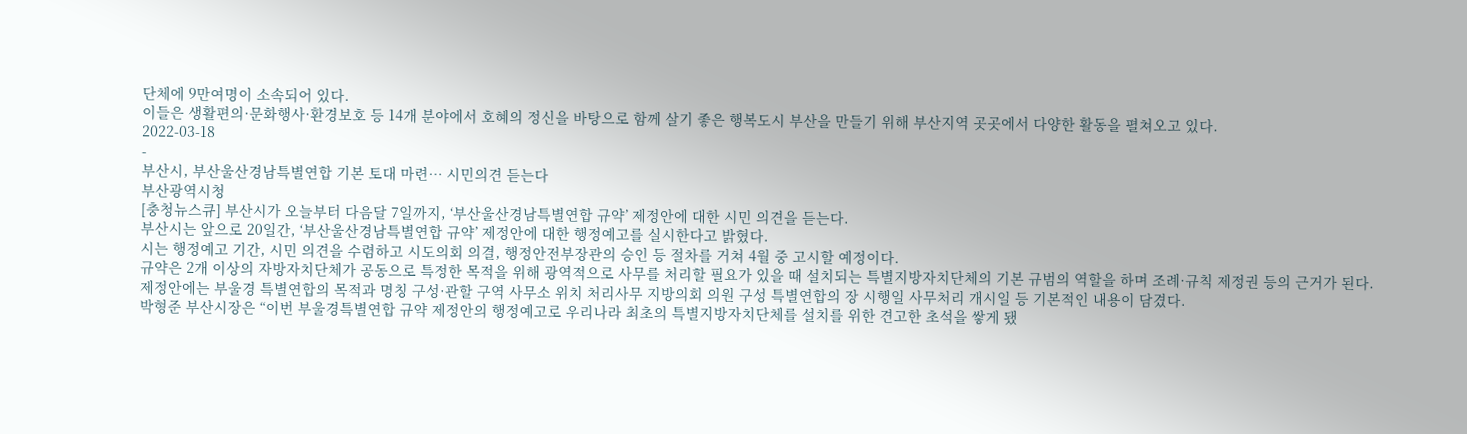단체에 9만여명이 소속되어 있다.
이들은 생활편의·문화행사·환경보호 등 14개 분야에서 호혜의 정신을 바탕으로 함께 살기 좋은 행복도시 부산을 만들기 위해 부산지역 곳곳에서 다양한 활동을 펼쳐오고 있다.
2022-03-18
-
부산시, 부산울산경남특별연합 기본 토대 마련… 시민의견 듣는다
부산광역시청
[충청뉴스큐] 부산시가 오늘부터 다음달 7일까지, ‘부산울산경남특별연합 규약’ 제정안에 대한 시민 의견을 듣는다.
부산시는 앞으로 20일간, ‘부산울산경남특별연합 규약’ 제정안에 대한 행정예고를 실시한다고 밝혔다.
시는 행정예고 기간, 시민 의견을 수렴하고 시도의회 의결, 행정안전부장관의 승인 등 절차를 거쳐 4월 중 고시할 예정이다.
규약은 2개 이상의 자방자치단체가 공동으로 특정한 목적을 위해 광역적으로 사무를 처리할 필요가 있을 때 설치되는 특별지방자치단체의 기본 규범의 역할을 하며 조례·규칙 제정권 등의 근거가 된다.
제정안에는 부울경 특별연합의 목적과 명칭 구성·관할 구역 사무소 위치 처리사무 지방의회 의원 구성 특별연합의 장 시행일 사무처리 개시일 등 기본적인 내용이 담겼다.
박형준 부산시장은 “이번 부울경특별연합 규약 제정안의 행정예고로 우리나라 최초의 특별지방자치단체를 설치를 위한 견고한 초석을 쌓게 됐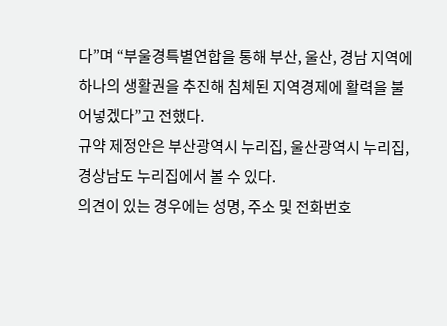다”며 “부울경특별연합을 통해 부산, 울산, 경남 지역에 하나의 생활권을 추진해 침체된 지역경제에 활력을 불어넣겠다”고 전했다.
규약 제정안은 부산광역시 누리집, 울산광역시 누리집, 경상남도 누리집에서 볼 수 있다.
의견이 있는 경우에는 성명, 주소 및 전화번호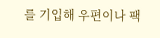를 기입해 우편이나 팩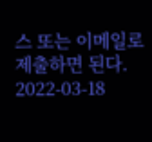스 또는 이메일로 제출하면 된다.
2022-03-18